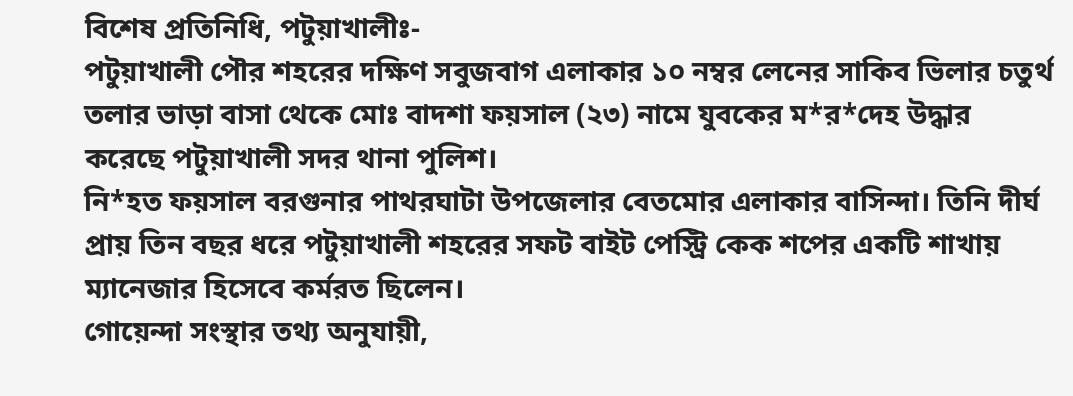বিশেষ প্রতিনিধি, পটুয়াখালীঃ-
পটুয়াখালী পৌর শহরের দক্ষিণ সবুজবাগ এলাকার ১০ নম্বর লেনের সাকিব ভিলার চতুর্থ তলার ভাড়া বাসা থেকে মোঃ বাদশা ফয়সাল (২৩) নামে যুবকের ম*র*দেহ উদ্ধার করেছে পটুয়াখালী সদর থানা পুলিশ।
নি*হত ফয়সাল বরগুনার পাথরঘাটা উপজেলার বেতমোর এলাকার বাসিন্দা। তিনি দীর্ঘ প্রায় তিন বছর ধরে পটুয়াখালী শহরের সফট বাইট পেস্ট্রি কেক শপের একটি শাখায় ম্যানেজার হিসেবে কর্মরত ছিলেন।
গোয়েন্দা সংস্থার তথ্য অনুযায়ী,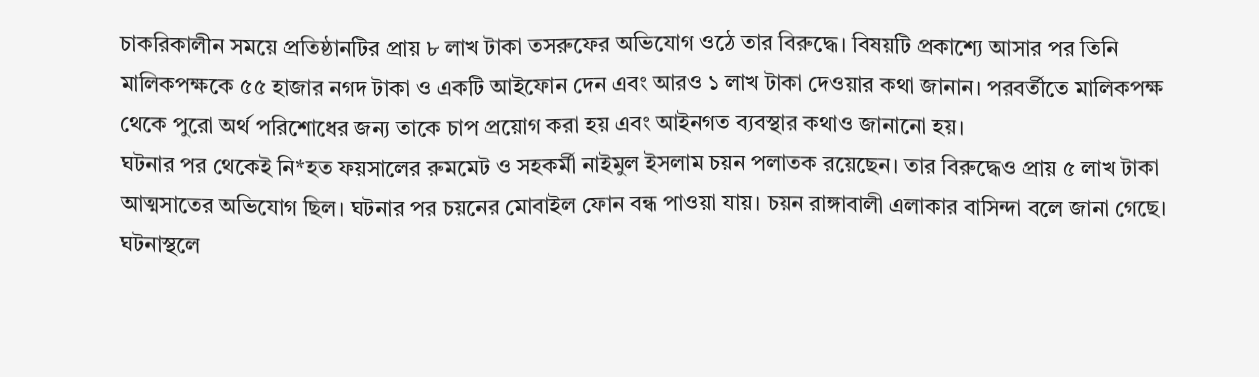চাকরিকালীন সময়ে প্রতিষ্ঠানটির প্রায় ৮ লাখ টাকা তসরুফের অভিযোগ ওঠে তার বিরুদ্ধে। বিষয়টি প্রকাশ্যে আসার পর তিনি মালিকপক্ষকে ৫৫ হাজার নগদ টাকা ও একটি আইফোন দেন এবং আরও ১ লাখ টাকা দেওয়ার কথা জানান। পরবর্তীতে মালিকপক্ষ থেকে পুরো অর্থ পরিশোধের জন্য তাকে চাপ প্রয়োগ করা হয় এবং আইনগত ব্যবস্থার কথাও জানানো হয়।
ঘটনার পর থেকেই নি*হত ফয়সালের রুমমেট ও সহকর্মী নাইমুল ইসলাম চয়ন পলাতক রয়েছেন। তার বিরুদ্ধেও প্রায় ৫ লাখ টাকা আত্মসাতের অভিযোগ ছিল। ঘটনার পর চয়নের মোবাইল ফোন বন্ধ পাওয়া যায়। চয়ন রাঙ্গাবালী এলাকার বাসিন্দা বলে জানা গেছে।
ঘটনাস্থলে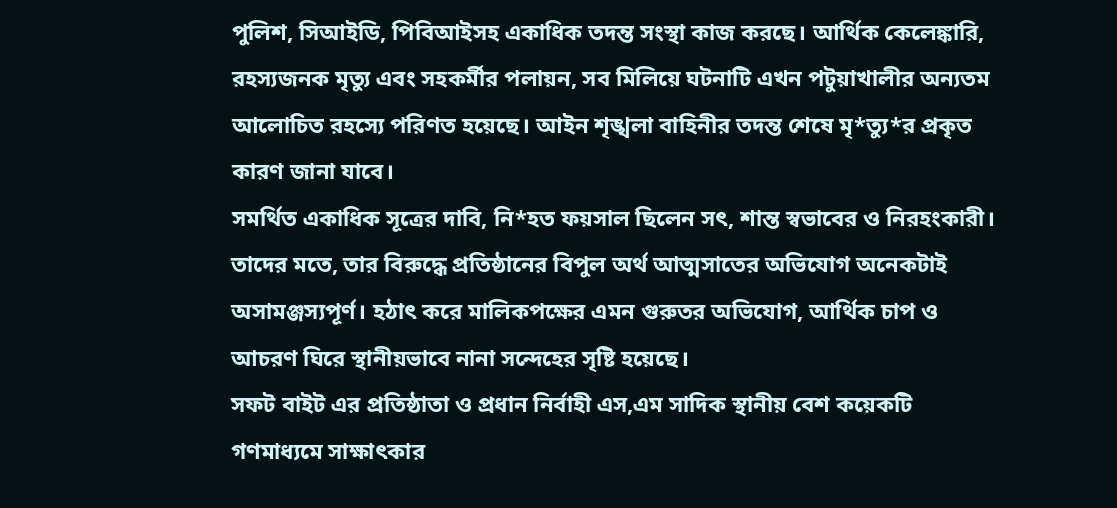পুলিশ, সিআইডি, পিবিআইসহ একাধিক তদন্ত সংস্থা কাজ করছে। আর্থিক কেলেঙ্কারি, রহস্যজনক মৃত্যু এবং সহকর্মীর পলায়ন, সব মিলিয়ে ঘটনাটি এখন পটুয়াখালীর অন্যতম আলোচিত রহস্যে পরিণত হয়েছে। আইন শৃঙ্খলা বাহিনীর তদন্ত শেষে মৃ*ত্যু*র প্রকৃত কারণ জানা যাবে।
সমর্থিত একাধিক সূত্রের দাবি, নি*হত ফয়সাল ছিলেন সৎ, শান্ত স্বভাবের ও নিরহংকারী। তাদের মতে, তার বিরুদ্ধে প্রতিষ্ঠানের বিপুল অর্থ আত্মসাতের অভিযোগ অনেকটাই অসামঞ্জস্যপূর্ণ। হঠাৎ করে মালিকপক্ষের এমন গুরুতর অভিযোগ, আর্থিক চাপ ও আচরণ ঘিরে স্থানীয়ভাবে নানা সন্দেহের সৃষ্টি হয়েছে।
সফট বাইট এর প্রতিষ্ঠাতা ও প্রধান নির্বাহী এস,এম সাদিক স্থানীয় বেশ কয়েকটি গণমাধ্যমে সাক্ষাৎকার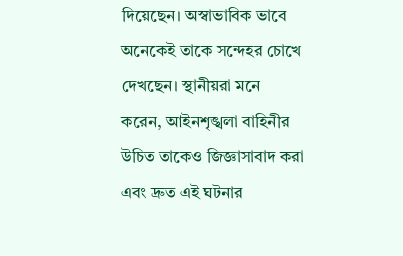দিয়েছেন। অস্বাভাবিক ভাবে অনেকেই তাকে সন্দেহর চোখে দেখছেন। স্থানীয়রা মনে করেন, আইনশৃঙ্খলা বাহিনীর উচিত তাকেও জিজ্ঞাসাবাদ করা এবং দ্রুত এই ঘটনার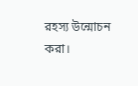রহস্য উন্মোচন করা।